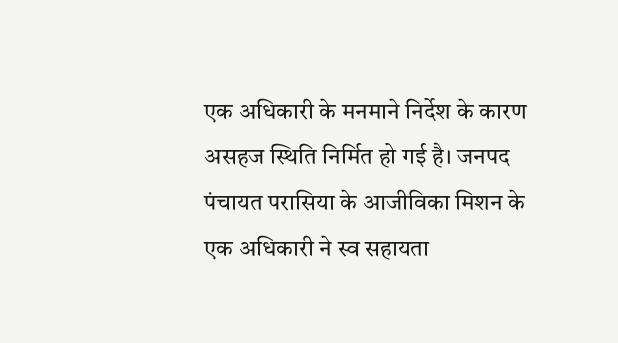एक अधिकारी के मनमाने निर्देश के कारण असहज स्थिति निर्मित हो गई है। जनपद पंचायत परासिया के आजीविका मिशन के एक अधिकारी ने स्व सहायता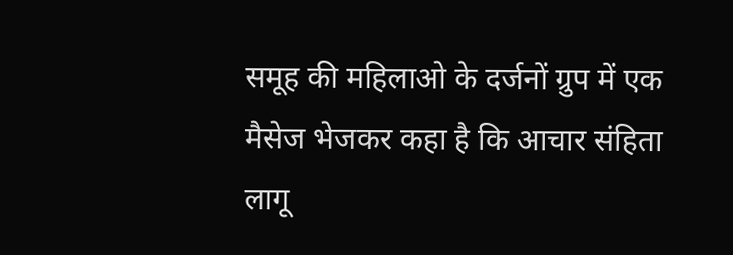समूह की महिलाओ के दर्जनों ग्रुप में एक मैसेज भेजकर कहा है कि आचार संहिता लागू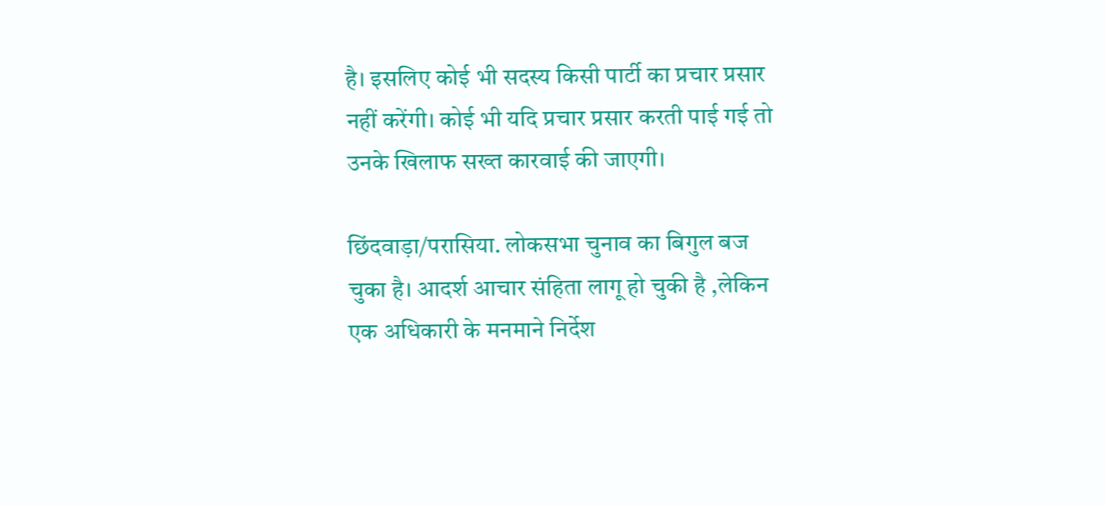है। इसलिए कोई भी सदस्य किसी पार्टी का प्रचार प्रसार नहीं करेंगी। कोई भी यदि प्रचार प्रसार करती पाई गई तो उनके खिलाफ सख्त कारवाई की जाएगी।

छिंदवाड़ा/परासिया. लोकसभा चुनाव का बिगुल बज चुका है। आदर्श आचार संहिता लागू हो चुकी है ,लेकिन एक अधिकारी के मनमाने निर्देश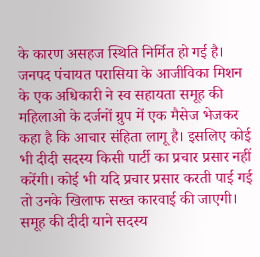के कारण असहज स्थिति निर्मित हो गई है। जनपद पंचायत परासिया के आजीविका मिशन के एक अधिकारी ने स्व सहायता समूह की महिलाओ के दर्जनों ग्रुप में एक मैसेज भेजकर कहा है कि आचार संहिता लागू है। इसलिए कोई भी दीदी सदस्य किसी पार्टी का प्रचार प्रसार नहीं करेंगी। कोई भी यदि प्रचार प्रसार करती पाई गई तो उनके खिलाफ सख्त कारवाई की जाएगी। समूह की दीदी याने सदस्य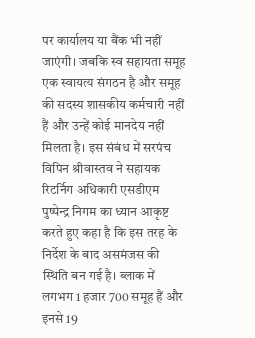पर कार्यालय या बैंक भी नहीं जाएंगी। जबकि स्व सहायता समूह एक स्वायत्य संगठन है और समूह की सदस्य शासकीय कर्मचारी नहीं हैं और उन्हें कोई मानदेय नहीं मिलता है। इस संबंध में सरपंच विपिन श्रीवास्तव ने सहायक रिटर्निग अधिकारी एसडीएम पुष्पेन्द्र निगम का ध्यान आकृष्ट करते हुए कहा है कि इस तरह के निर्देश के बाद असमंजस की स्थिति बन गई है। ब्लाक में लगभग 1 हजार 700 समूह हैं और इनसे 19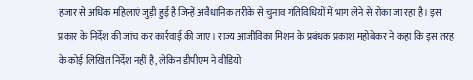हजार से अधिक महिलाएं जुड़ी हुई है जिन्हें अवैधानिक तरीके से चुनाव गतिविधियों में भाग लेने से रोका जा रहा है। इस प्रकार के निर्देश की जांच कर कार्रवाई की जाए। राज्य आजीविका मिशन के प्रबंधक प्रकाश महोबेकर ने कहा कि इस तरह के कोई लिखित निर्देश नहीं है, लेकिन डीपीएम ने वीडियो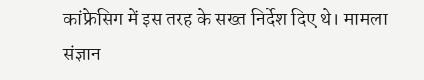कांफ्रेसिग में इस तरह के सख्त निर्देश दिए थे। मामला संज्ञान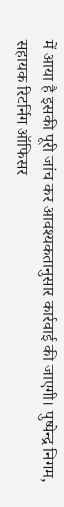में आया है इसकी पूरी जांच कर आवश्यकतानुसार कार्रवाई की जाएगी। पुष्पेन्द्र निगम, सहायक रिटर्निग ऑफिसर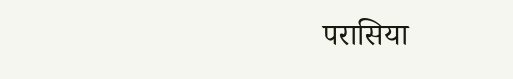परासिया